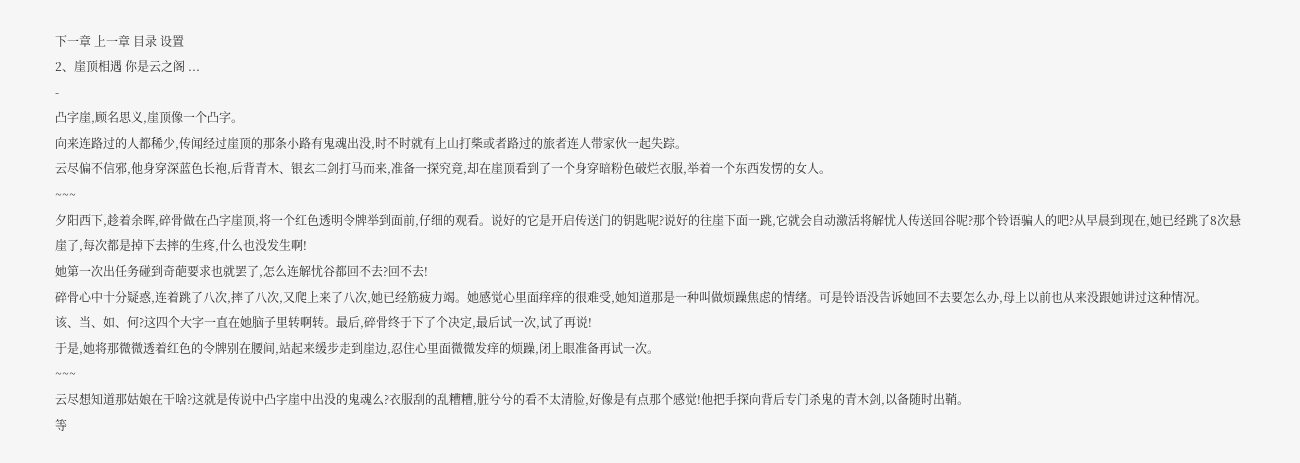下一章 上一章 目录 设置
2、崖顶相遇 你是云之阁 ...
-
凸字崖,顾名思义,崖顶像一个凸字。
向来连路过的人都稀少,传闻经过崖顶的那条小路有鬼魂出没,时不时就有上山打柴或者路过的旅者连人带家伙一起失踪。
云尽偏不信邪,他身穿深蓝色长袍,后背青木、银玄二剑打马而来,准备一探究竟,却在崖顶看到了一个身穿暗粉色破烂衣服,举着一个东西发愣的女人。
~~~
夕阳西下,趁着余晖,碎骨做在凸字崖顶,将一个红色透明令牌举到面前,仔细的观看。说好的它是开启传送门的钥匙呢?说好的往崖下面一跳,它就会自动激活将解忧人传送回谷呢?那个铃语骗人的吧?从早晨到现在,她已经跳了8次悬崖了,每次都是掉下去摔的生疼,什么也没发生啊!
她第一次出任务碰到奇葩要求也就罢了,怎么连解忧谷都回不去?回不去!
碎骨心中十分疑惑,连着跳了八次,摔了八次,又爬上来了八次,她已经筋疲力竭。她感觉心里面痒痒的很难受,她知道那是一种叫做烦躁焦虑的情绪。可是铃语没告诉她回不去要怎么办,母上以前也从来没跟她讲过这种情况。
该、当、如、何?这四个大字一直在她脑子里转啊转。最后,碎骨终于下了个决定,最后试一次,试了再说!
于是,她将那微微透着红色的令牌别在腰间,站起来缓步走到崖边,忍住心里面微微发痒的烦躁,闭上眼准备再试一次。
~~~
云尽想知道那姑娘在干啥?这就是传说中凸字崖中出没的鬼魂么?衣服刮的乱糟糟,脏兮兮的看不太清脸,好像是有点那个感觉!他把手探向背后专门杀鬼的青木剑,以备随时出鞘。
等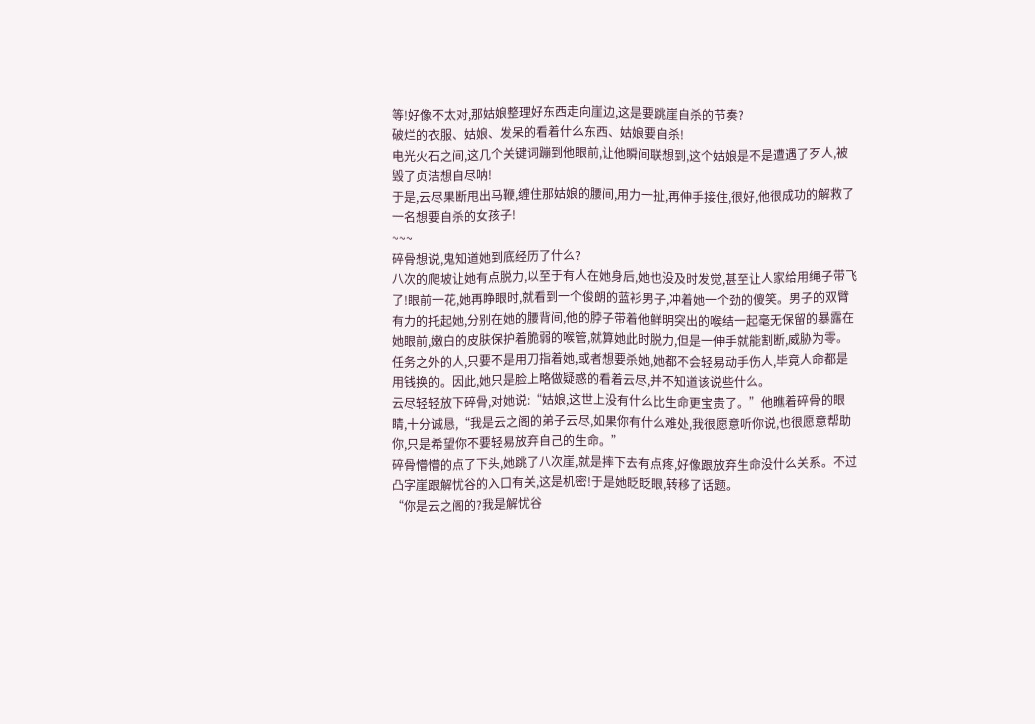等!好像不太对,那姑娘整理好东西走向崖边,这是要跳崖自杀的节奏?
破烂的衣服、姑娘、发呆的看着什么东西、姑娘要自杀!
电光火石之间,这几个关键词蹦到他眼前,让他瞬间联想到,这个姑娘是不是遭遇了歹人,被毁了贞洁想自尽呐!
于是,云尽果断甩出马鞭,缠住那姑娘的腰间,用力一扯,再伸手接住,很好,他很成功的解救了一名想要自杀的女孩子!
~~~
碎骨想说,鬼知道她到底经历了什么?
八次的爬坡让她有点脱力,以至于有人在她身后,她也没及时发觉,甚至让人家给用绳子带飞了!眼前一花,她再睁眼时,就看到一个俊朗的蓝衫男子,冲着她一个劲的傻笑。男子的双臂有力的托起她,分别在她的腰背间,他的脖子带着他鲜明突出的喉结一起毫无保留的暴露在她眼前,嫩白的皮肤保护着脆弱的喉管,就算她此时脱力,但是一伸手就能割断,威胁为零。
任务之外的人,只要不是用刀指着她,或者想要杀她,她都不会轻易动手伤人,毕竟人命都是用钱换的。因此,她只是脸上略做疑惑的看着云尽,并不知道该说些什么。
云尽轻轻放下碎骨,对她说:“姑娘,这世上没有什么比生命更宝贵了。”他瞧着碎骨的眼睛,十分诚恳,“我是云之阁的弟子云尽,如果你有什么难处,我很愿意听你说,也很愿意帮助你,只是希望你不要轻易放弃自己的生命。”
碎骨懵懵的点了下头,她跳了八次崖,就是摔下去有点疼,好像跟放弃生命没什么关系。不过凸字崖跟解忧谷的入口有关,这是机密!于是她眨眨眼,转移了话题。
“你是云之阁的?我是解忧谷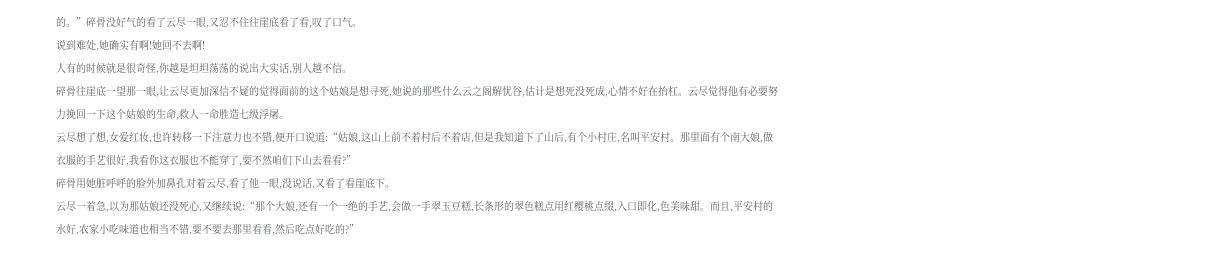的。”碎骨没好气的看了云尽一眼,又忍不住往崖底看了看,叹了口气。
说到难处,她确实有啊!她回不去啊!
人有的时候就是很奇怪,你越是坦坦荡荡的说出大实话,别人越不信。
碎骨往崖底一望那一眼,让云尽更加深信不疑的觉得面前的这个姑娘是想寻死,她说的那些什么云之阁解忧谷,估计是想死没死成,心情不好在抬杠。云尽觉得他有必要努力挽回一下这个姑娘的生命,救人一命胜造七级浮屠。
云尽想了想,女爱红妆,也许转移一下注意力也不错,便开口说道:“姑娘,这山上前不着村后不着店,但是我知道下了山后,有个小村庄,名叫平安村。那里面有个南大娘,做衣服的手艺很好,我看你这衣服也不能穿了,要不然咱们下山去看看?”
碎骨用她脏呼呼的脸外加鼻孔对着云尽,看了他一眼,没说话,又看了看崖底下。
云尽一着急,以为那姑娘还没死心,又继续说:“那个大娘,还有一个一绝的手艺,会做一手翠玉豆糕,长条形的翠色糕点用红樱桃点缀,入口即化,色美味甜。而且,平安村的水好,农家小吃味道也相当不错,要不要去那里看看,然后吃点好吃的?”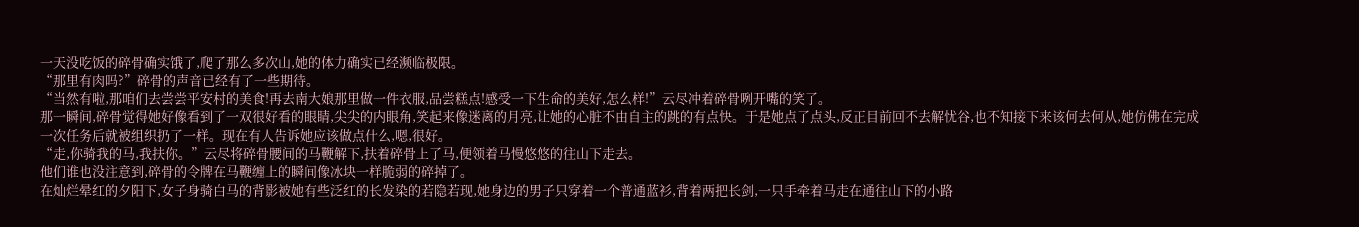一天没吃饭的碎骨确实饿了,爬了那么多次山,她的体力确实已经濒临极限。
“那里有肉吗?”碎骨的声音已经有了一些期待。
“当然有啦,那咱们去尝尝平安村的美食!再去南大娘那里做一件衣服,品尝糕点!感受一下生命的美好,怎么样!”云尽冲着碎骨咧开嘴的笑了。
那一瞬间,碎骨觉得她好像看到了一双很好看的眼睛,尖尖的内眼角,笑起来像迷离的月亮,让她的心脏不由自主的跳的有点快。于是她点了点头,反正目前回不去解忧谷,也不知接下来该何去何从,她仿佛在完成一次任务后就被组织扔了一样。现在有人告诉她应该做点什么,嗯,很好。
“走,你骑我的马,我扶你。”云尽将碎骨腰间的马鞭解下,扶着碎骨上了马,便领着马慢悠悠的往山下走去。
他们谁也没注意到,碎骨的令牌在马鞭缠上的瞬间像冰块一样脆弱的碎掉了。
在灿烂晕红的夕阳下,女子身骑白马的背影被她有些泛红的长发染的若隐若现,她身边的男子只穿着一个普通蓝衫,背着两把长剑,一只手牵着马走在通往山下的小路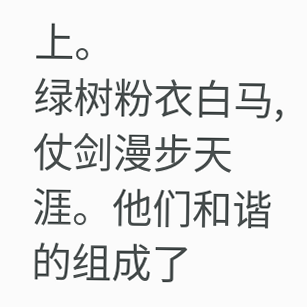上。
绿树粉衣白马,仗剑漫步天涯。他们和谐的组成了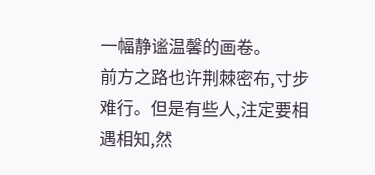一幅静谧温馨的画卷。
前方之路也许荆棘密布,寸步难行。但是有些人,注定要相遇相知,然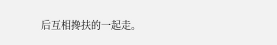后互相搀扶的一起走。